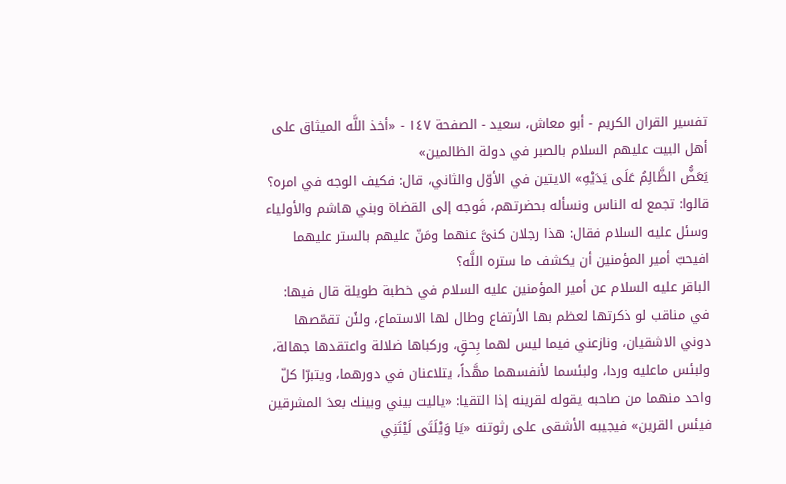تفسير القران الكريم - أبو معاش، سعيد - الصفحة ١٤٧ - «أخذ اللَّه الميثاق على أهل البيت عليهم السلام بالصبر في دولة الظالمين»
يَعَضُّ الظَّالِمُ عَلَى يَدَيْهِ» الايتين في الأوّل والثاني، قال: فكيف الوجه في امره؟
قالوا: تجمع له الناس ونسأله بحضرتهم، فَوجه إلى القضاة وبني هاشم والأولياء وسئل عليه السلام فقال: هذا رجلان كنىَّ عنهما ومَنّ عليهم بالستر عليهما افيحبّ أمير المؤمنين أن يكشف ما ستره اللَّه؟
الباقر عليه السلام عن أمير المؤمنين عليه السلام في خطبة طويلة قال فيها: في مناقب لو ذكرتها لعظم بها الأرتفاع وطال لها الاستماع، ولئَن تقمّصها دوني الاشقيان، ونازعني فيما ليس لهما بِحقٍ، وركباها ضلالة واعتقدها جهالة، ولبئس ماعليه وردا، ولبئسما لأنفسهما مهَّداً، يتلاعنان في دورهما، ويتبرّا كلّ واحد منهما من صاحبه يقوله لقرينه إذا التقيا: «ياليت بيني وبينك بعدَ المشرقين فيئس القرين» فيجيبه الأشقى على رثوتنه «يَا وَيْلَتَى لَيْتَنِي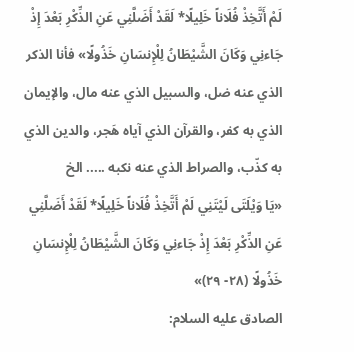لَمْ أَتَّخِذْ فُلَاناً خَلِيلًا* لَقَدْ أَضَلَّنِي عَنِ الذِّكْرِ بَعْدَ إِذْ جَاءنِي وَكَانَ الشَّيْطَانُ لِلْإِنسَانِ خَذُولًا» فأنا الذكر الذي عنه ضل، والسبيل الذي عنه مال، والإيمان الذي به كفر، والقرآن الذي آياه هَجر، والدين الذي به كذّب، والصراط الذي عنه نكبه ..... الخ
«يَا وَيْلَتَى لَيْتَنِي لَمْ أَتَّخِذْ فُلَاناً خَلِيلًا* لَقَدْ أَضَلَّنِي عَنِ الذِّكْرِ بَعْدَ إِذْ جَاءنِي وَكَانَ الشَّيْطَانُ لِلْإِنسَانِ خَذُولًا (٢٨- ٢٩)»
الصادق عليه السلام: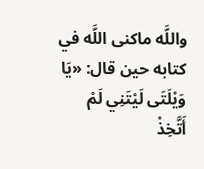واللَّه ماكنى اللَّه في كتابه حين قال: «يَا وَيْلَتَى لَيْتَنِي لَمْ أَتَّخِذْ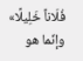فُلَاناً خَلِيلًا» وإنّما هو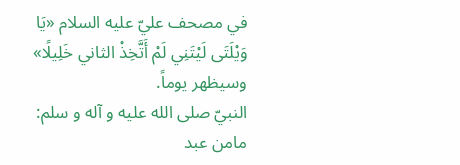في مصحف عليّ عليه السلام «يَا وَيْلَتَى لَيْتَنِي لَمْ أَتَّخِذْ الثاني خَلِيلًا» وسيظهر يوماً.
النبيّ صلى الله عليه و آله و سلم: مامن عبد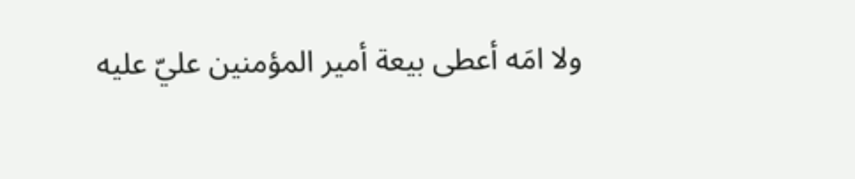ولا امَه أعطى بيعة أمير المؤمنين عليّ عليه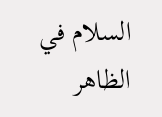السلام في الظاهر